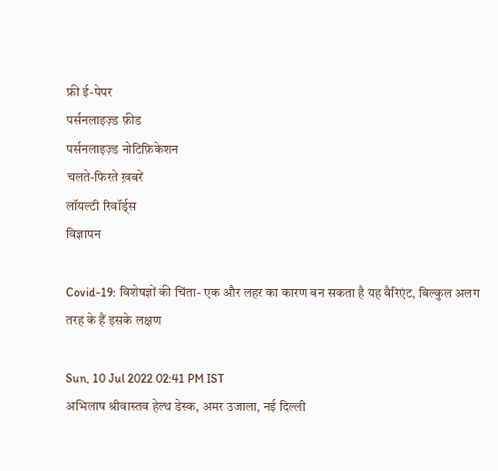फ्री ई-पेपर
पर्सनलाइज़्ड फ़ीड
पर्सनलाइज़्ड नोटिफ़िकेशन
चलते-फिरते ख़बरें
लॉयल्टी रिवॉर्ड्स
विज्ञापन

Covid-19: विशेषज्ञों की चिंता- एक और लहर का कारण बन सकता है यह वैरिएंट, बिल्कुल अलग तरह के हैं इसके लक्षण

Sun, 10 Jul 2022 02:41 PM IST
अभिलाष श्रीवास्तव हेल्थ डेस्क, अमर उजाला, नई दिल्ली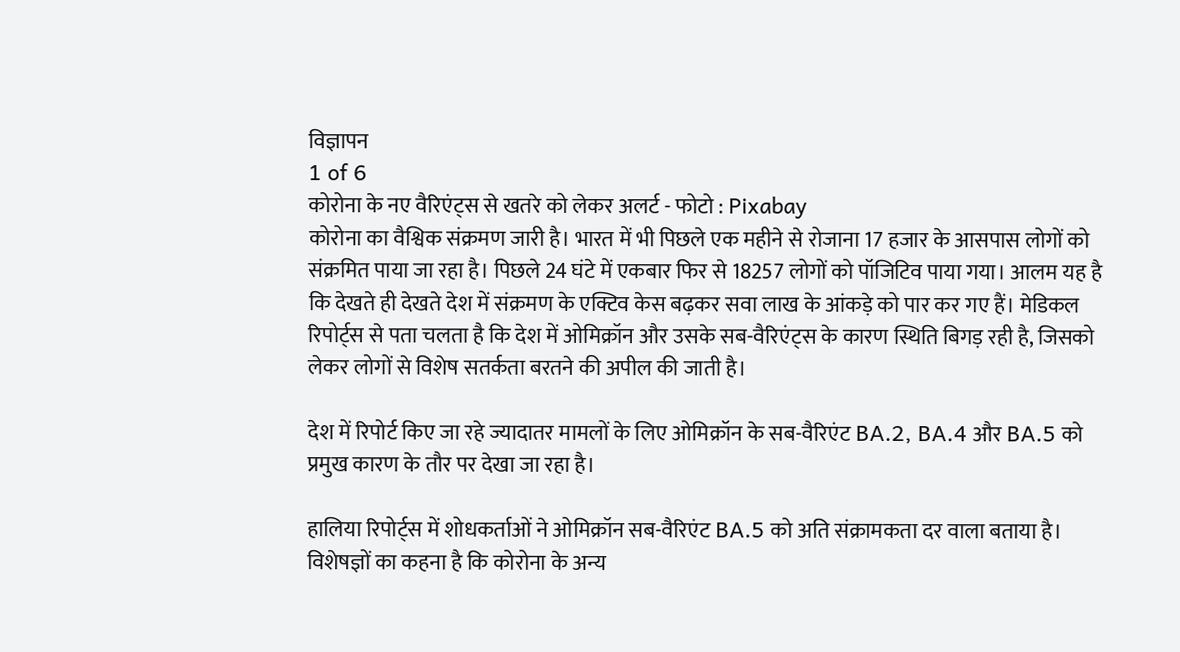विज्ञापन
1 of 6
कोरोना के नए वैरिएंट्स से खतरे को लेकर अलर्ट - फोटो : Pixabay
कोरोना का वैश्विक संक्रमण जारी है। भारत में भी पिछले एक महीने से रोजाना 17 हजार के आसपास लोगों को संक्रमित पाया जा रहा है। पिछले 24 घंटे में एकबार फिर से 18257 लोगों को पॉजिटिव पाया गया। आलम यह है कि देखते ही देखते देश में संक्रमण के एक्टिव केस बढ़कर सवा लाख के आंकड़े को पार कर गए हैं। मेडिकल रिपोर्ट्स से पता चलता है कि देश में ओमिक्रॉन और उसके सब-वैरिएंट्स के कारण स्थिति बिगड़ रही है, जिसको लेकर लोगों से विशेष सतर्कता बरतने की अपील की जाती है।

देश में रिपोर्ट किए जा रहे ज्यादातर मामलों के लिए ओमिक्रॉन के सब-वैरिएंट BA.2, BA.4 और BA.5 को प्रमुख कारण के तौर पर देखा जा रहा है।

हालिया रिपोर्ट्स में शोधकर्ताओं ने ओमिक्रॉन सब-वैरिएंट BA.5 को अति संक्रामकता दर वाला बताया है। विशेषज्ञों का कहना है कि कोरोना के अन्य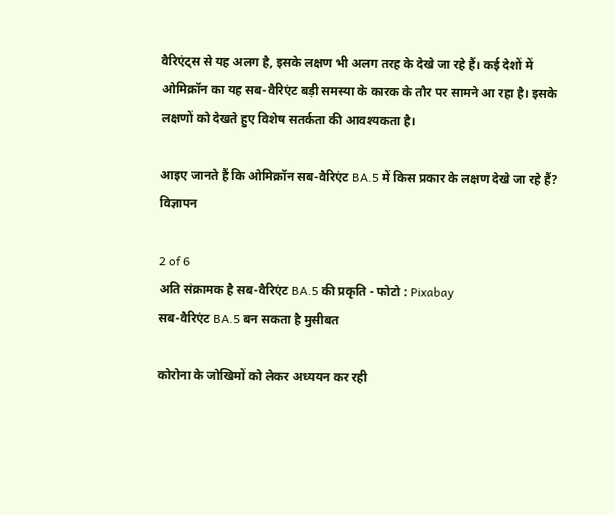वैरिएंट्स से यह अलग है, इसके लक्षण भी अलग तरह के देखे जा रहे हैं। कई देशों में ओमिक्रॉन का यह सब-वैरिएंट बड़ी समस्या के कारक के तौर पर सामने आ रहा है। इसके लक्षणों को देखते हुए विशेष सतर्कता की आवश्यकता है।

आइए जानते हैं कि ओमिक्रॉन सब-वैरिएंट BA.5 में किस प्रकार के लक्षण देखे जा रहे हैं?
विज्ञापन

2 of 6
अति संक्रामक है सब-वैरिएंट BA.5 की प्रकृति - फोटो : Pixabay
सब-वैरिएंट BA.5 बन सकता है मुसीबत

कोरोना के जोखिमों को लेकर अध्ययन कर रही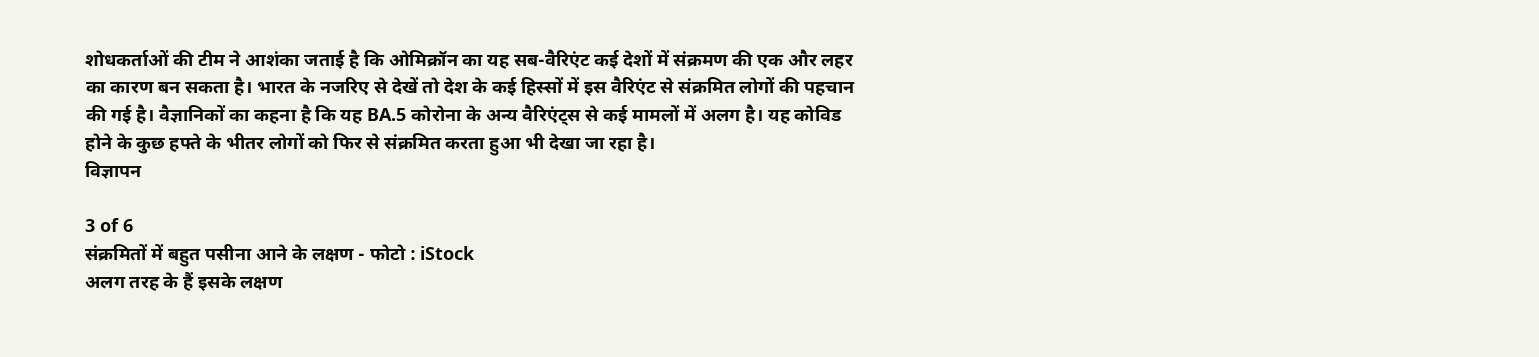शोधकर्ताओं की टीम ने आशंका जताई है कि ओमिक्रॉन का यह सब-वैरिएंट कई देशों में संक्रमण की एक और लहर का कारण बन सकता है। भारत के नजरिए से देखें तो देश के कई हिस्सों में इस वैरिएंट से संक्रमित लोगों की पहचान की गई है। वैज्ञानिकों का कहना है कि यह BA.5 कोरोना के अन्य वैरिएंट्स से कई मामलों में अलग है। यह कोविड होने के कुछ हफ्ते के भीतर लोगों को फिर से संक्रमित करता हुआ भी देखा जा रहा है।
विज्ञापन

3 of 6
संक्रमितों में बहुत पसीना आने के लक्षण - फोटो : iStock
अलग तरह के हैं इसके लक्षण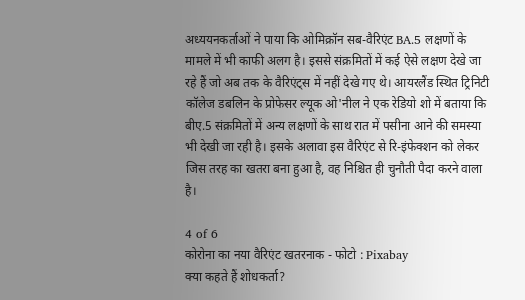अध्ययनकर्ताओं ने पाया कि ओमिक्रॉन सब-वैरिएंट BA.5 लक्षणों के मामले में भी काफी अलग है। इससे संक्रमितों में कई ऐसे लक्षण देखे जा रहे हैं जो अब तक के वैरिएंट्स में नहीं देखे गए थे। आयरलैंड स्थित ट्रिनिटी कॉलेज डबलिन के प्रोफेसर ल्यूक ओ'नील ने एक रेडियो शो में बताया कि बीए.5 संक्रमितों में अन्य लक्षणों के साथ रात में पसीना आने की समस्या भी देखी जा रही है। इसके अलावा इस वैरिएंट से रि-इंफेक्शन को लेकर जिस तरह का खतरा बना हुआ है, वह निश्चित ही चुनौती पैदा करने वाला है।

4 of 6
कोरोना का नया वैरिएंट खतरनाक - फोटो : Pixabay
क्या कहते हैं शोधकर्ता?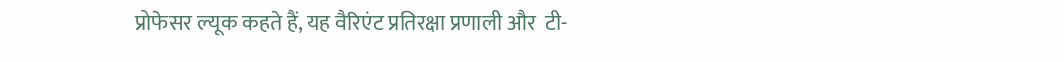प्रोफेसर ल्यूक कहते हैं, यह वैरिएंट प्रतिरक्षा प्रणाली और  टी-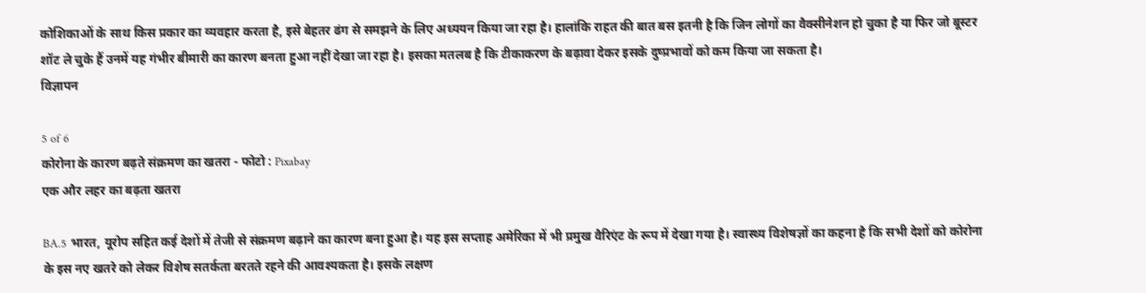कोशिकाओं के साथ किस प्रकार का व्यवहार करता है, इसे बेहतर ढंग से समझने के लिए अध्ययन किया जा रहा है। हालांकि राहत की बात बस इतनी है कि जिन लोगों का वैक्सीनेशन हो चुका है या फिर जो बूस्टर शॉट ले चुके हैं उनमें यह गंभीर बीमारी का कारण बनता हुआ नहीं देखा जा रहा है। इसका मतलब है कि टीकाकरण के बढ़ावा देकर इसके दुष्प्रभावों को कम किया जा सकता है।
विज्ञापन

5 of 6
कोरोना के कारण बढ़ते संक्रमण का खतरा - फोटो : Pixabay
एक और लहर का बढ़ता खतरा

BA.5 भारत, यूरोप सहित कई देशों में तेजी से संक्रमण बढ़ाने का कारण बना हुआ है। यह इस सप्ताह अमेरिका में भी प्रमुख वैरिएंट के रूप में देखा गया है। स्वास्थ्य विशेषज्ञों का कहना है कि सभी देशों को कोरोना के इस नए खतरे को लेकर विशेष सतर्कता बरतते रहने की आवश्यकता है। इसके लक्षण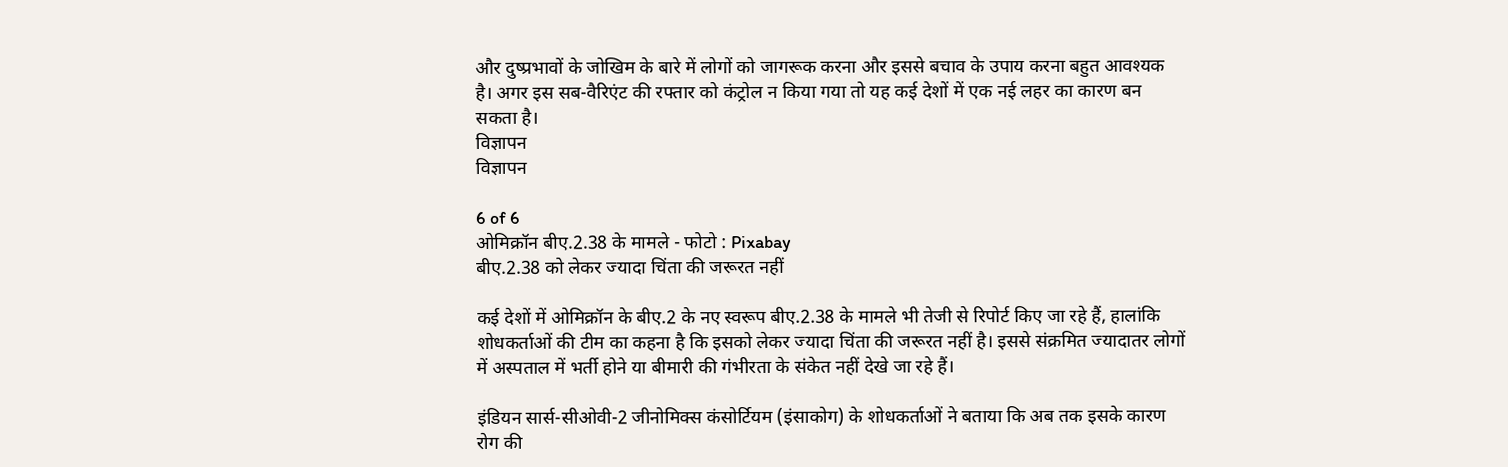और दुष्प्रभावों के जोखिम के बारे में लोगों को जागरूक करना और इससे बचाव के उपाय करना बहुत आवश्यक है। अगर इस सब-वैरिएंट की रफ्तार को कंट्रोल न किया गया तो यह कई देशों में एक नई लहर का कारण बन सकता है।
विज्ञापन
विज्ञापन

6 of 6
ओमिक्रॉन बीए.2.38 के मामले - फोटो : Pixabay
बीए.2.38 को लेकर ज्यादा चिंता की जरूरत नहीं

कई देशों में ओमिक्रॉन के बीए.2 के नए स्वरूप बीए.2.38 के मामले भी तेजी से रिपोर्ट किए जा रहे हैं, हालांकि शोधकर्ताओं की टीम का कहना है कि इसको लेकर ज्यादा चिंता की जरूरत नहीं है। इससे संक्रमित ज्यादातर लोगों में अस्पताल में भर्ती होने या बीमारी की गंभीरता के संकेत नहीं देखे जा रहे हैं।

इंडियन सार्स-सीओवी-2 जीनोमिक्स कंसोर्टियम (इंसाकोग) के शोधकर्ताओं ने बताया कि अब तक इसके कारण रोग की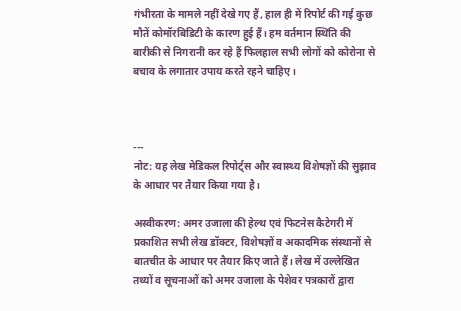गंभीरता के मामले नहीं देखे गए हैं, हाल ही में रिपोर्ट की गई कुछ मौतें कोमॉरबिडिटी के कारण हुई हैं। हम वर्तमान स्थिति की बारीकी से निगरानी कर रहे हैं फिलहाल सभी लोगों को कोरोना से बचाव के लगातार उपाय करते रहने चाहिए।



---
नोट: यह लेख मेडिकल रिपोर्ट्स और स्वास्थ्य विशेषज्ञों की सुझाव के आधार पर तैयार किया गया है।

अस्वीकरण: अमर उजाला की हेल्थ एवं फिटनेस कैटेगरी में प्रकाशित सभी लेख डॉक्टर, विशेषज्ञों व अकादमिक संस्थानों से बातचीत के आधार पर तैयार किए जाते हैं। लेख में उल्लेखित तथ्यों व सूचनाओं को अमर उजाला के पेशेवर पत्रकारों द्वारा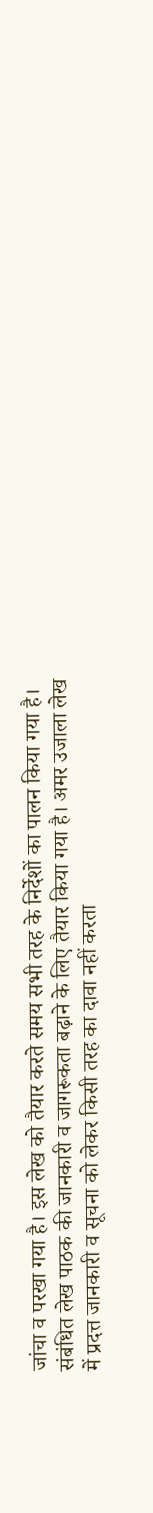जांचा व परखा गया है। इस लेख को तैयार करते समय सभी तरह के निर्देशों का पालन किया गया है। संबंधित लेख पाठक की जानकारी व जागरूकता बढ़ाने के लिए तैयार किया गया है। अमर उजाला लेख में प्रदत्त जानकारी व सूचना को लेकर किसी तरह का दावा नहीं करता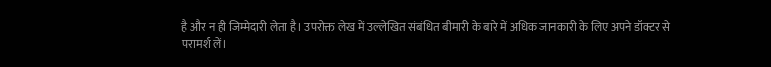है और न ही जिम्मेदारी लेता है। उपरोक्त लेख में उल्लेखित संबंधित बीमारी के बारे में अधिक जानकारी के लिए अपने डॉक्टर से परामर्श लें।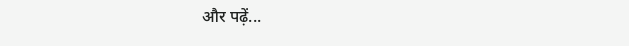और पढ़ें...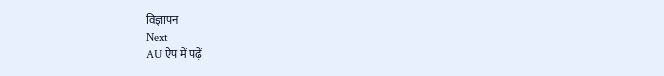विज्ञापन
Next
AU ऐप में पढ़ें